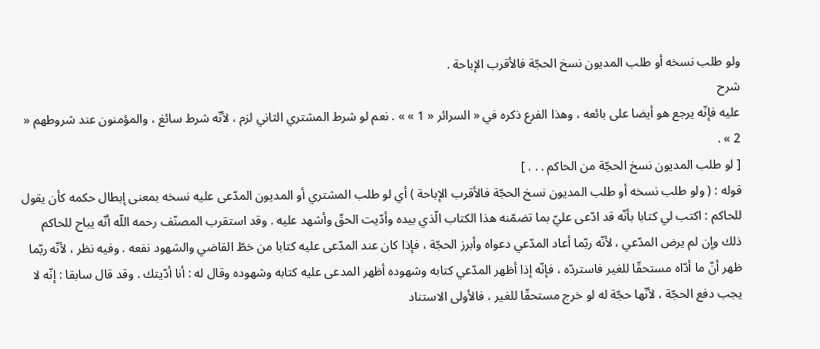ولو طلب نسخه أو طلب المديون نسخ الحجّة فالأقرب الإباحة .
شرح
عليه فإنّه يرجع هو أيضا على بائعه ، وهذا الفرع ذكره في « السرائر « 1 » » . نعم لو شرط المشتري الثاني لزم ، لأنّه شرط سائغ ، والمؤمنون عند شروطهم « 2 » .
[ لو طلب المديون نسخ الحجّة من الحاكم . . . ]
قوله : ( ولو طلب نسخه أو طلب المديون نسخ الحجّة فالأقرب الإباحة ) أي لو طلب المشتري أو المديون المدّعى عليه نسخه بمعنى إبطال حكمه كأن يقول للحاكم : اكتب لي كتابا بأنّه قد ادّعى عليّ بما تضمّنه هذا الكتاب الّذي بيده وأدّيت الحقّ وأشهد عليه . وقد استقرب المصنّف رحمه اللّه أنّه يباح للحاكم ذلك وإن لم يرض المدّعي ، لأنّه ربّما أعاد المدّعي دعواه وأبرز الحجّة ، فإذا كان عند المدّعى عليه كتابا من خطّ القاضي والشهود نفعه . وفيه نظر ، لأنّه ربّما ظهر أنّ ما أدّاه مستحقّا للغير فاستردّه ، فإنّه إذا أظهر المدّعي كتابه وشهوده أظهر المدعى عليه كتابه وشهوده وقال له : أنا أدّيتك . وقد قال سابقا : إنّه لا يجب دفع الحجّة ، لأنّها حجّة له لو خرج مستحقّا للغير ، فالأولى الاستناد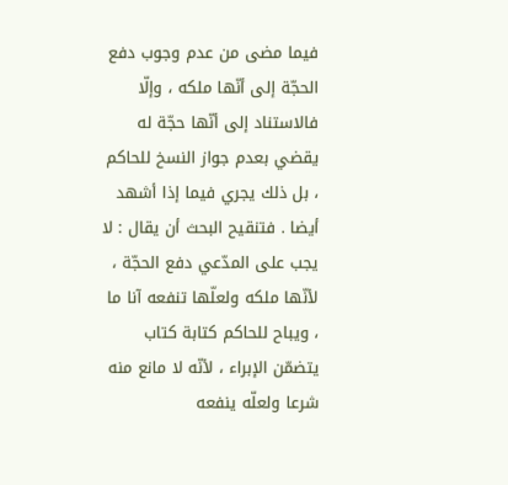فيما مضى من عدم وجوب دفع الحجّة إلى أنّها ملكه ، وإلّا فالاستناد إلى أنّها حجّة له يقضي بعدم جواز النسخ للحاكم ، بل ذلك يجري فيما إذا أشهد أيضا . فتنقيح البحث أن يقال : لا يجب على المدّعي دفع الحجّة ، لأنّها ملكه ولعلّها تنفعه آنا ما ، ويباح للحاكم كتابة كتاب يتضمّن الإبراء ، لأنّه لا مانع منه شرعا ولعلّه ينفعه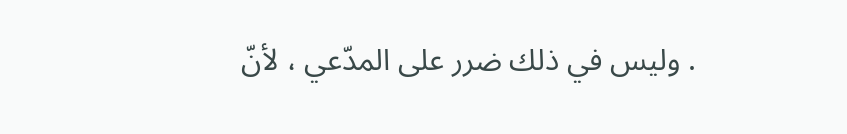. وليس في ذلك ضرر على المدّعي ، لأنّ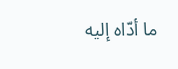ما أدّاه إليه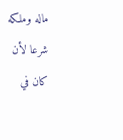ماله وملكه شرعا لأن كان في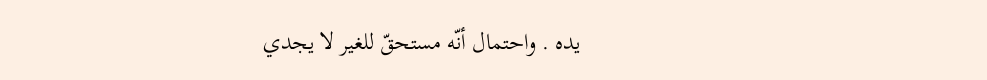يده . واحتمال أنّه مستحقّ للغير لا يجدي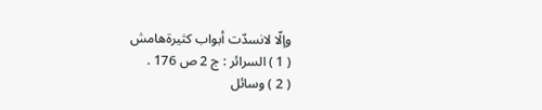وإلّا لانسدّت أبواب كثيرةهامش
( 1 ) السرائر : ج 2 ص 176 .
( 2 ) وسائل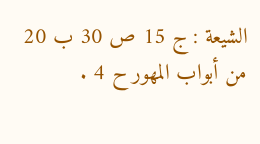الشيعة : ج 15 ص 30 ب 20 من أبواب المهور ح 4 .